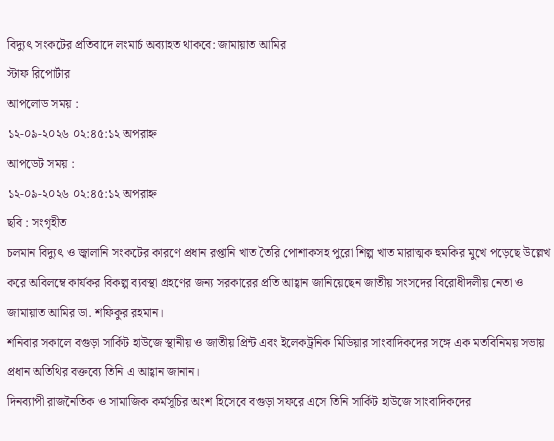বিদ্যুৎ সংকটের প্রতিবাদে লংমার্চ অব্যাহত থাকবে: জামায়াত আমির
স্টাফ রিপোর্টার
আপলোড সময় :
১২-০৯-২০২৬ ০২:৪৫:১২ অপরাহ্ন
আপডেট সময় :
১২-০৯-২০২৬ ০২:৪৫:১২ অপরাহ্ন
ছবি : সংগৃহীত
চলমান বিদ্যুৎ ও জ্বালানি সংকটের কারণে প্রধান রপ্তানি খাত তৈরি পোশাকসহ পুরো শিল্প খাত মারাত্মক হুমকির মুখে পড়েছে উল্লেখ করে অবিলম্বে কার্যকর বিকল্প ব্যবস্থা গ্রহণের জন্য সরকারের প্রতি আহ্বান জানিয়েছেন জাতীয় সংসদের বিরোধীদলীয় নেতা ও জামায়াত আমির ডা. শফিকুর রহমান।
শনিবার সকালে বগুড়া সার্কিট হাউজে স্থানীয় ও জাতীয় প্রিন্ট এবং ইলেকট্রনিক মিডিয়ার সাংবাদিকদের সঙ্গে এক মতবিনিময় সভায় প্রধান অতিথির বক্তব্যে তিনি এ আহ্বান জানান।
দিনব্যাপী রাজনৈতিক ও সামাজিক কর্মসূচির অংশ হিসেবে বগুড়া সফরে এসে তিনি সার্কিট হাউজে সাংবাদিকদের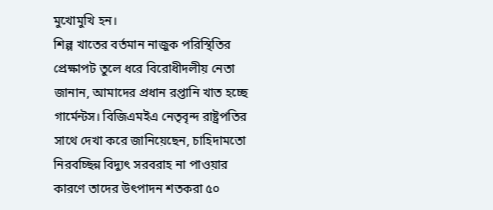মুখোমুখি হন।
শিল্প খাতের বর্তমান নাজুক পরিস্থিতির প্রেক্ষাপট তুলে ধরে বিরোধীদলীয় নেতা জানান, আমাদের প্রধান রপ্তানি খাত হচ্ছে গার্মেন্টস। বিজিএমইএ নেতৃবৃন্দ রাষ্ট্রপতির সাথে দেখা করে জানিয়েছেন, চাহিদামতো নিরবচ্ছিন্ন বিদ্যুৎ সরবরাহ না পাওয়ার কারণে তাদের উৎপাদন শতকরা ৫০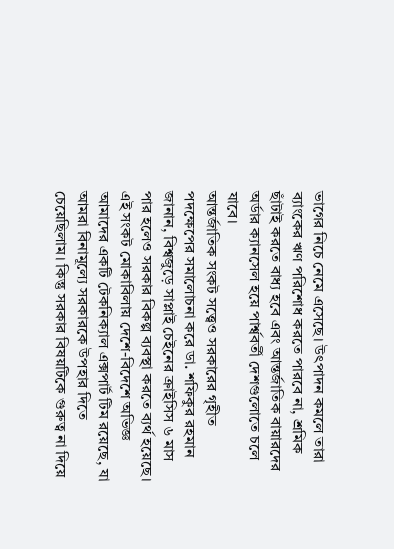ভাগের নিচে নেমে এসেছে। উৎপাদন কমলে তারা ব্যাংকের ঋণ পরিশোধ করতে পারবে না, শ্রমিক ছাঁটাই করতে বাধ্য হবে এবং আন্তর্জাতিক বায়ারদের অর্ডার ক্যানসেল হয়ে পার্শ্ববর্তী দেশগুলোতে চলে যাবে।
আন্তর্জাতিক সংকট সত্ত্বেও সরকারের গৃহীত পদক্ষেপের সমালোচনা করে ডা. শফিকুর রহমান জানান, বিশ্বজুড়ে সাপ্লাই চেইনের ক্রাইসিস ৬ মাস পার হলেও সরকার বিকল্প ব্যবস্থা করতে ব্যর্থ হয়েছে। এই সংকট মোকাবিলায় দেশে-বিদেশে অভিজ্ঞ আমাদের একটি টেকনিক্যাল এক্সপার্ট টিম রয়েছে, যা আমরা বিনামূল্যে সরকারকে উপহার দিতে চেয়েছিলাম। কিন্তু সরকার বিষয়টিকে গুরুত্ব না দিয়ে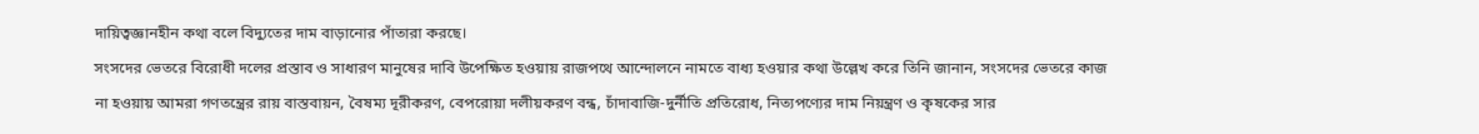দায়িত্বজ্ঞানহীন কথা বলে বিদ্যুতের দাম বাড়ানোর পাঁতারা করছে।
সংসদের ভেতরে বিরোধী দলের প্রস্তাব ও সাধারণ মানুষের দাবি উপেক্ষিত হওয়ায় রাজপথে আন্দোলনে নামতে বাধ্য হওয়ার কথা উল্লেখ করে তিনি জানান, সংসদের ভেতরে কাজ না হওয়ায় আমরা গণতন্ত্রের রায় বাস্তবায়ন, বৈষম্য দূরীকরণ, বেপরোয়া দলীয়করণ বন্ধ, চাঁদাবাজি-দুর্নীতি প্রতিরোধ, নিত্যপণ্যের দাম নিয়ন্ত্রণ ও কৃষকের সার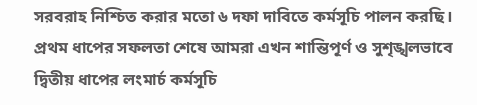সরবরাহ নিশ্চিত করার মতো ৬ দফা দাবিতে কর্মসূচি পালন করছি। প্রথম ধাপের সফলতা শেষে আমরা এখন শান্তিপূর্ণ ও সুশৃঙ্খলভাবে দ্বিতীয় ধাপের লংমার্চ কর্মসূচি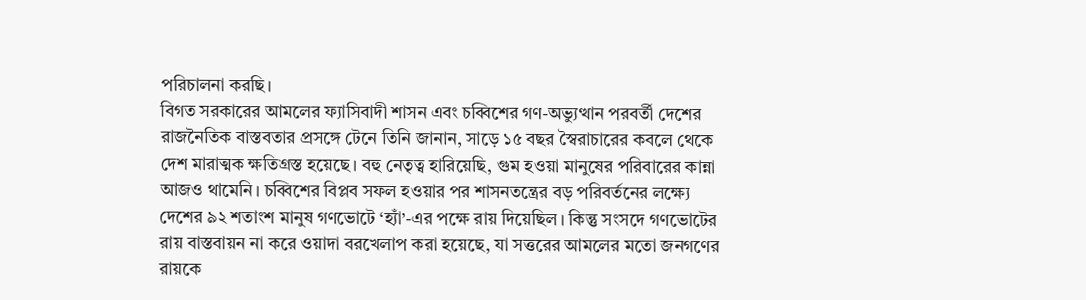পরিচালনা করছি।
বিগত সরকারের আমলের ফ্যাসিবাদী শাসন এবং চব্বিশের গণ-অভ্যুত্থান পরবর্তী দেশের রাজনৈতিক বাস্তবতার প্রসঙ্গে টেনে তিনি জানান, সাড়ে ১৫ বছর স্বৈরাচারের কবলে থেকে দেশ মারাত্মক ক্ষতিগ্রস্ত হয়েছে। বহু নেতৃত্ব হারিয়েছি, গুম হওয়া মানুষের পরিবারের কান্না আজও থামেনি। চব্বিশের বিপ্লব সফল হওয়ার পর শাসনতন্ত্রের বড় পরিবর্তনের লক্ষ্যে দেশের ৯২ শতাংশ মানুষ গণভোটে ‘হ্যাঁ’-এর পক্ষে রায় দিয়েছিল। কিন্তু সংসদে গণভোটের রায় বাস্তবায়ন না করে ওয়াদা বরখেলাপ করা হয়েছে, যা সত্তরের আমলের মতো জনগণের রায়কে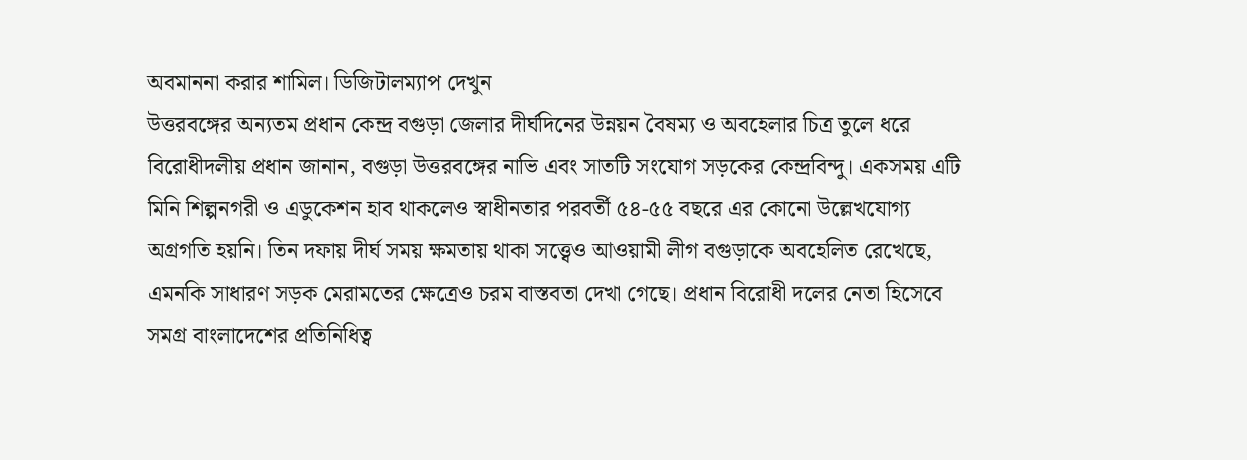অবমাননা করার শামিল। ডিজিটালম্যাপ দেখুন
উত্তরবঙ্গের অন্যতম প্রধান কেন্দ্র বগুড়া জেলার দীর্ঘদিনের উন্নয়ন বৈষম্য ও অবহেলার চিত্র তুলে ধরে বিরোধীদলীয় প্রধান জানান, বগুড়া উত্তরবঙ্গের নাভি এবং সাতটি সংযোগ সড়কের কেন্দ্রবিন্দু। একসময় এটি মিনি শিল্পনগরী ও এডুকেশন হাব থাকলেও স্বাধীনতার পরবর্তী ৫৪-৫৫ বছরে এর কোনো উল্লেখযোগ্য অগ্রগতি হয়নি। তিন দফায় দীর্ঘ সময় ক্ষমতায় থাকা সত্ত্বেও আওয়ামী লীগ বগুড়াকে অবহেলিত রেখেছে, এমনকি সাধারণ সড়ক মেরামতের ক্ষেত্রেও চরম বাস্তবতা দেখা গেছে। প্রধান বিরোধী দলের নেতা হিসেবে সমগ্র বাংলাদেশের প্রতিনিধিত্ব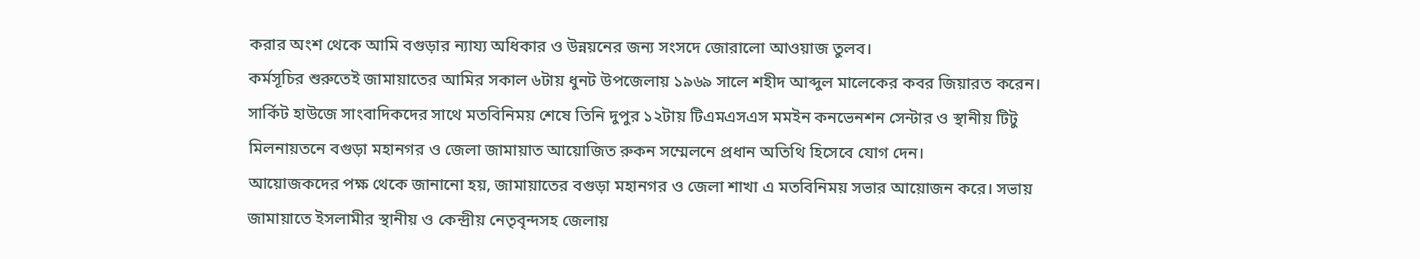করার অংশ থেকে আমি বগুড়ার ন্যায্য অধিকার ও উন্নয়নের জন্য সংসদে জোরালো আওয়াজ তুলব।
কর্মসূচির শুরুতেই জামায়াতের আমির সকাল ৬টায় ধুনট উপজেলায় ১৯৬৯ সালে শহীদ আব্দুল মালেকের কবর জিয়ারত করেন। সার্কিট হাউজে সাংবাদিকদের সাথে মতবিনিময় শেষে তিনি দুপুর ১২টায় টিএমএসএস মমইন কনভেনশন সেন্টার ও স্থানীয় টিটু মিলনায়তনে বগুড়া মহানগর ও জেলা জামায়াত আয়োজিত রুকন সম্মেলনে প্রধান অতিথি হিসেবে যোগ দেন।
আয়োজকদের পক্ষ থেকে জানানো হয়, জামায়াতের বগুড়া মহানগর ও জেলা শাখা এ মতবিনিময় সভার আয়োজন করে। সভায় জামায়াতে ইসলামীর স্থানীয় ও কেন্দ্রীয় নেতৃবৃন্দসহ জেলায়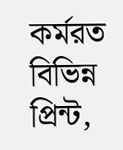কর্মরত বিভিন্ন প্রিন্ট,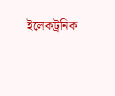ইলেকট্রনিক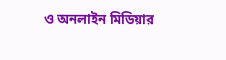ও অনলাইন মিডিয়ার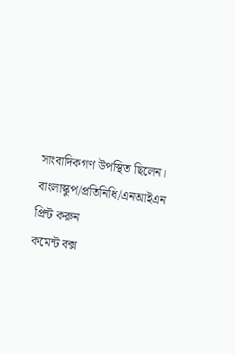সাংবাদিকগণ উপস্থিত ছিলেন।
বাংলাস্কুপ/প্রতিনিধি/এনআইএন
প্রিন্ট করুন
কমেন্ট বক্স